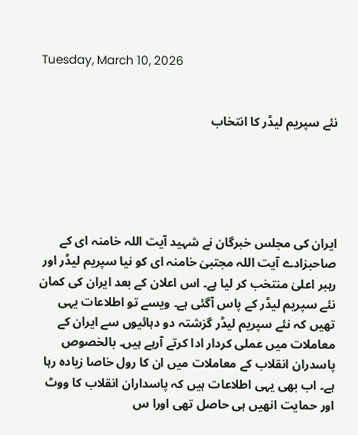Tuesday, March 10, 2026


نئے سپریم لیڈر کا انتخاب





ایران کی مجلس خبرگان نے شہید آیت اللہ خامنہ ای کے صاحبزادے آیت اللہ مجتبیٰ خامنہ ای کو نیا سپریم لیڈر اور رہبر اعلیٰ منتخب کر لیا ہے۔ اس اعلان کے بعد ایران کی کمان نئے سپریم لیڈر کے پاس آگئی ہے۔ ویسے تو اطلاعات یہی تھیں کہ نئے سپریم لیڈر گزشتہ دو دہائیوں سے ایران کے معاملات میں عملی کردار ادا کرتے آرہے ہیں۔ بالخصوص پاسدران انقلاب کے معاملات میں ان کا رول خاصا زیادہ رہا ہے۔ اب بھی یہی اطلاعات ہیں کہ پاسداران انقلاب کا ووٹ اور حمایت انھیں ہی حاصل تھی اورا س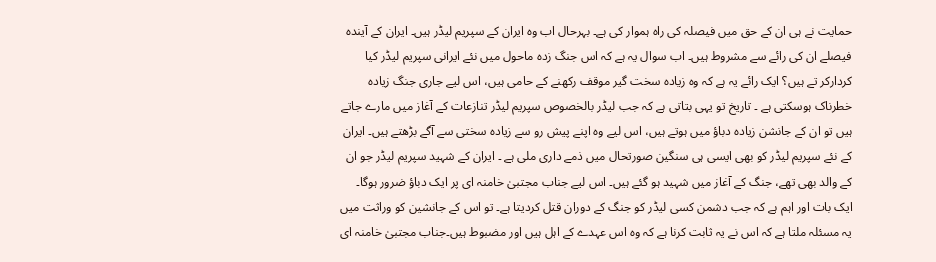حمایت نے ہی ان کے حق میں فیصلہ کی راہ ہموار کی ہے۔ بہرحال اب وہ ایران کے سپریم لیڈر ہیں۔ ایران کے آیندہ فیصلے ان کی رائے سے مشروط ہیں۔ اب سوال یہ ہے کہ اس جنگ زدہ ماحول میں نئے ایرانی سپریم لیڈر کیا کردارکر تے ہیں؟ ایک رائے یہ ہے کہ وہ زیادہ سخت گیر موقف رکھنے کے حامی ہیں، اس لیے جاری جنگ زیادہ خطرناک ہوسکتی ہے ۔ تاریخ تو یہی بتاتی ہے کہ جب لیڈر بالخصوص سپریم لیڈر تنازعات کے آغاز میں مارے جاتے ہیں تو ان کے جانشن زیادہ دباؤ میں ہوتے ہیں، اس لیے وہ اپنے پیش رو سے زیادہ سختی سے آگے بڑھتے ہیں۔ ایران کے نئے سپریم لیڈر کو بھی ایسی ہی سنگین صورتحال میں ذمے داری ملی ہے ۔ ایران کے شہید سپریم لیڈر جو ان کے والد بھی تھے، جنگ کے آغاز میں شہید ہو گئے ہیں۔ اس لیے جناب مجتبیٰ خامنہ ای پر ایک دباؤ ضرور ہوگا۔ ایک بات اور اہم ہے کہ جب دشمن کسی لیڈر کو جنگ کے دوران قتل کردیتا ہے۔ تو اس کے جانشین کو وراثت میں یہ مسئلہ ملتا ہے کہ اس نے یہ ثابت کرنا ہے کہ وہ اس عہدے کے اہل ہیں اور مضبوط ہیں۔جناب مجتبیٰ خامنہ ای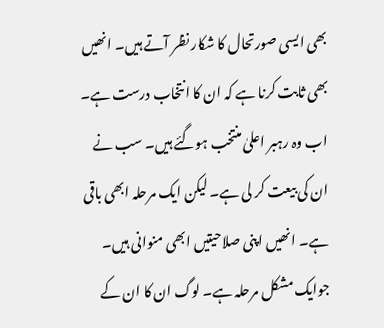بھی ایسی صورتحال کا شکار نظر آتے ہیں۔ انھیں بھی ثابت کرنا ہے کہ ان کا انتخاب درست ہے۔ اب وہ رہبر اعلیٰ منتخب ہوگئے ہیں۔ سب نے ان کی بیعت کر لی ہے۔ لیکن ایک مرحلہ ابھی باقی ہے۔ انھیں اپنی صلاحیتیں ابھی منوانی ہیں۔ جوایک مشکل مرحلہ ہے۔ لوگ ان کا ان کے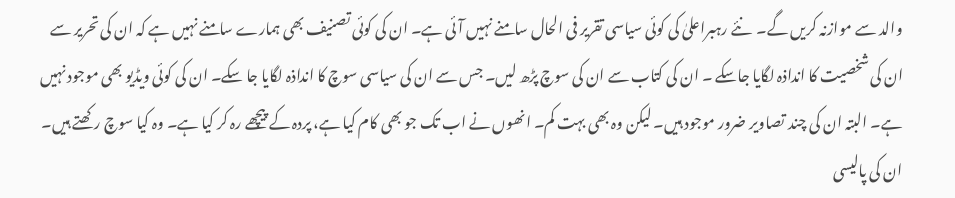والد سے موازنہ کریں گے۔  نئے رہبراعلیٰ کی کوئی سیاسی تقریر فی الحال سامنے نہیں آئی ہے۔ ان کی کوئی تصنیف بھی ہمارے سامنے نہیں ہے کہ ان کی تحریر سے ان کی شخصیت کا انداذہ لگایا جاسکے ۔ ان کی کتاب سے ان کی سوچ پڑھ لیں۔ جس سے ان کی سیاسی سوچ کا انداذہ لگایا جا سکے۔ ان کی کوئی ویڈیو بھی موجود نہیں ہے۔ البتہ ان کی چند تصاویر ضرور موجود ہیں۔ لیکن وہ بھی بہت کم۔ انھوں نے اب تک جو بھی کام کیا ہے، پردہ کے پیچھے رہ کر کیا ہے۔ وہ کیا سوچ رکھتے ہیں۔ ان کی پالیسی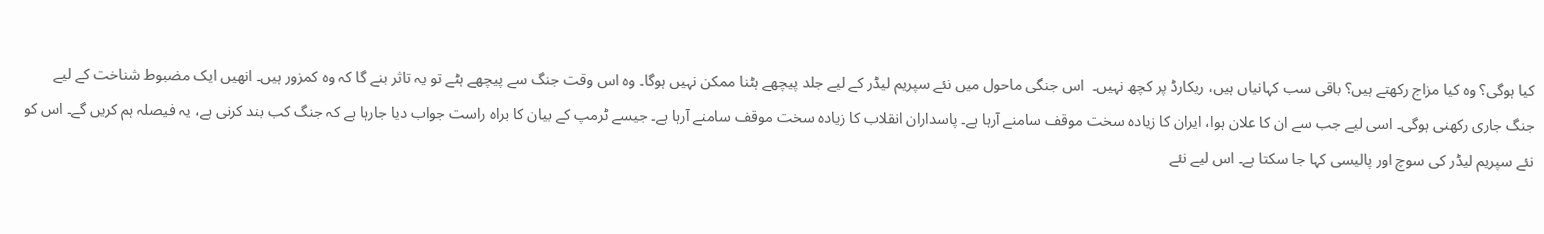کیا ہوگی؟ وہ کیا مزاج رکھتے ہیں؟ باقی سب کہانیاں ہیں، ریکارڈ پر کچھ نہیں۔  اس جنگی ماحول میں نئے سپریم لیڈر کے لیے جلد پیچھے ہٹنا ممکن نہیں ہوگا۔ وہ اس وقت جنگ سے پیچھے ہٹے تو یہ تاثر بنے گا کہ وہ کمزور ہیں۔ انھیں ایک مضبوط شناخت کے لیے جنگ جاری رکھنی ہوگی۔ اسی لیے جب سے ان کا علان ہوا، ایران کا زیادہ سخت موقف سامنے آرہا ہے۔ پاسداران انقلاب کا زیادہ سخت موقف سامنے آرہا ہے۔ جیسے ٹرمپ کے بیان کا براہ راست جواب دیا جارہا ہے کہ جنگ کب بند کرنی ہے، یہ فیصلہ ہم کریں گے۔ اس کو نئے سپریم لیڈر کی سوچ اور پالیسی کہا جا سکتا ہے۔ اس لیے نئے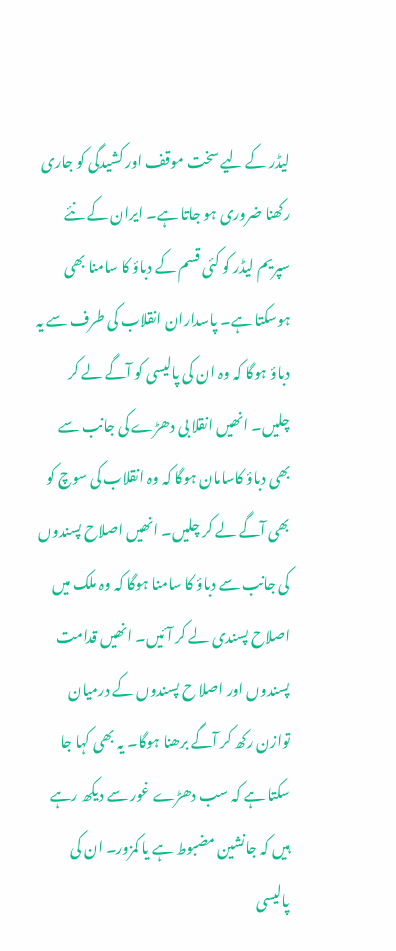لیڈر کے لیے سخت موقف اور کشیدگی کو جاری رکھنا ضروری ہو جاتا ہے۔ ایران کے نئے سپریم لیڈر کو کئی قسم کے دباؤ کا سامنا بھی ہوسکتا ہے۔ پاسداران انقلاب کی طرف سے یہ دباؤ ہوگا کہ وہ ان کی پالیسی کو آگے لے کر چلیں۔ انھیں انقلا بی دھڑے کی جانب سے بھی دباؤ کاسامان ہوگا کہ وہ انقلاب کی سوچ کو بھی آگے لے کر چلیں۔ انھیں اصلاح پسندوں کی جانب سے دباؤ کا سامنا ہوگا کہ وہ ملک میں اصلاح پسندی لے کر آئیں۔ انھیں قدامت پسندوں اور اصلا ح پسندوں کے درمیان توازن رکھ کر آگے برھنا ہوگا۔ یہ بھی کہا جا سکتا ہے کہ سب دھڑے غور سے دیکھ رہے ہیں کہ جانشین مضبوط ہے یا کمزور۔ ان کی پالیسی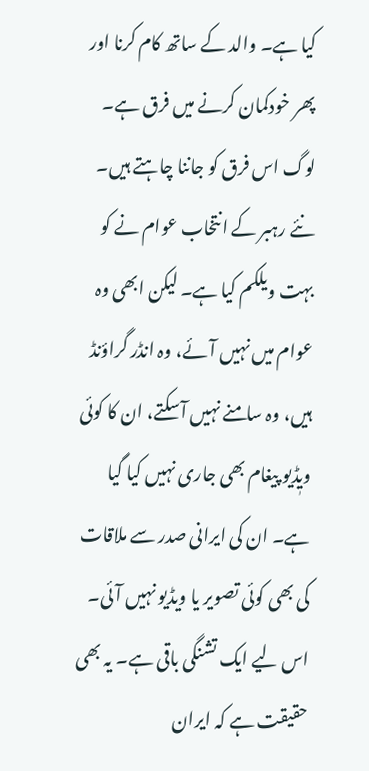کیا ہے۔ والد کے ساتھ کام کرنا اور پھر خودکمان کرنے میں فرق ہے۔ لوگ اس فرق کو جاننا چاہتے ہیں۔  نئے رہبر کے انتخاب عوام نے کو بہت ویلکم کیا ہے۔ لیکن ابھی وہ عوام میں نہیں آئے، وہ انڈر گراؤنڈ ہیں، وہ سامنے نہیں آسکتے، ان کا کوئی ویٖڈیو پیغام بھی جاری نہیں کیا گیا ہے۔ ان کی ایرانی صدر سے ملاقات کی بھی کوئی تصویر یا ویڈیو نہیں آئی۔ اس لیے ایک تشنگی باقی ہے۔ یہ بھی حقیقت ہے کہ ایران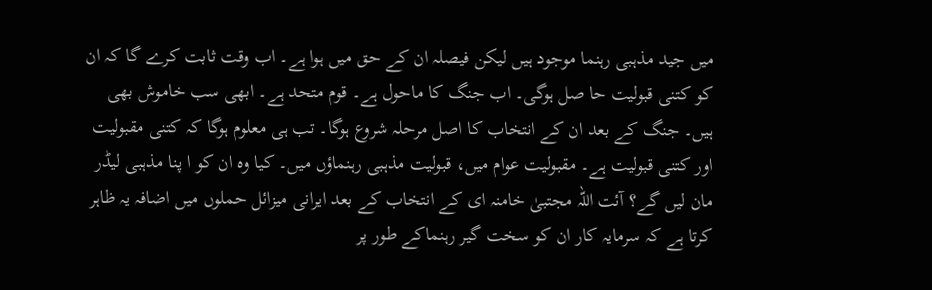میں جید مذہبی رہنما موجود ہیں لیکن فیصلہ ان کے حق میں ہوا ہے۔ اب وقت ثابت کرے گا کہ ان کو کتنی قبولیت حا صل ہوگی۔ اب جنگ کا ماحول ہے۔ قوم متحد ہے۔ ابھی سب خاموش بھی ہیں۔ جنگ کے بعد ان کے انتخاب کا اصل مرحلہ شروع ہوگا۔ تب ہی معلوم ہوگا کہ کتنی مقبولیت اور کتنی قبولیت ہے۔ مقبولیت عوام میں، قبولیت مذہبی رہنماؤں میں۔ کیا وہ ان کو ا پنا مذہبی لیڈر مان لیں گے؟ آئت اللہ مجتبیٰ خامنہ ای کے انتخاب کے بعد ایرانی میزائل حملوں میں اضافہ یہ ظاہر کرتا ہے کہ سرمایہ کار ان کو سخت گیر رہنماکے طور پر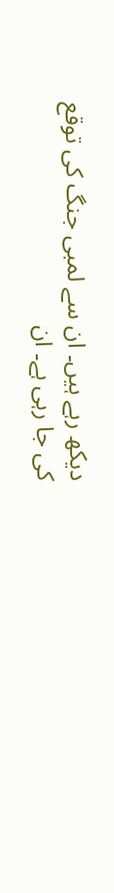دیکھ رہے ہیں۔ ان سے لمبی جنگ کی توقع کی جا رہی ہے۔ ان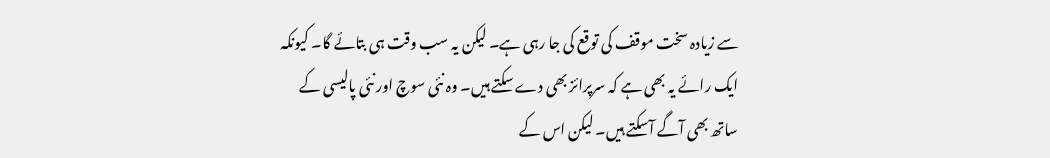سے زیادہ سخت موقف کی توقع کی جا رہی ہے۔ لیکن یہ سب وقت ہی بتائے گا۔ کیونکہ ایک رائے یہ بھی ہے کہ سرپرائز بھی دے سکتے ہیں۔ وہ نئی سوچ اور نئی پالیسی کے ساتھ بھی آگے آسکتے ہیں۔ لیکن اس کے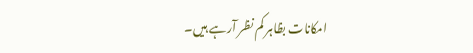امکانات بظاہر کم نظر آرہے ہیں۔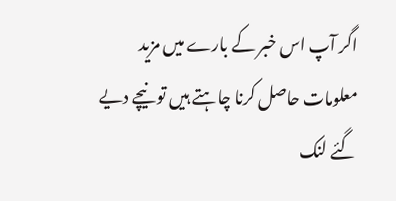اگر آپ اس خبر کے بارے میں مزید معلومات حاصل کرنا چاہتے ہیں تو نیچے دیے گئے لنک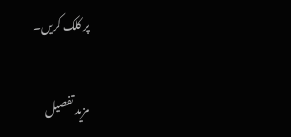پر کلک کریں۔

مزید تفصیل